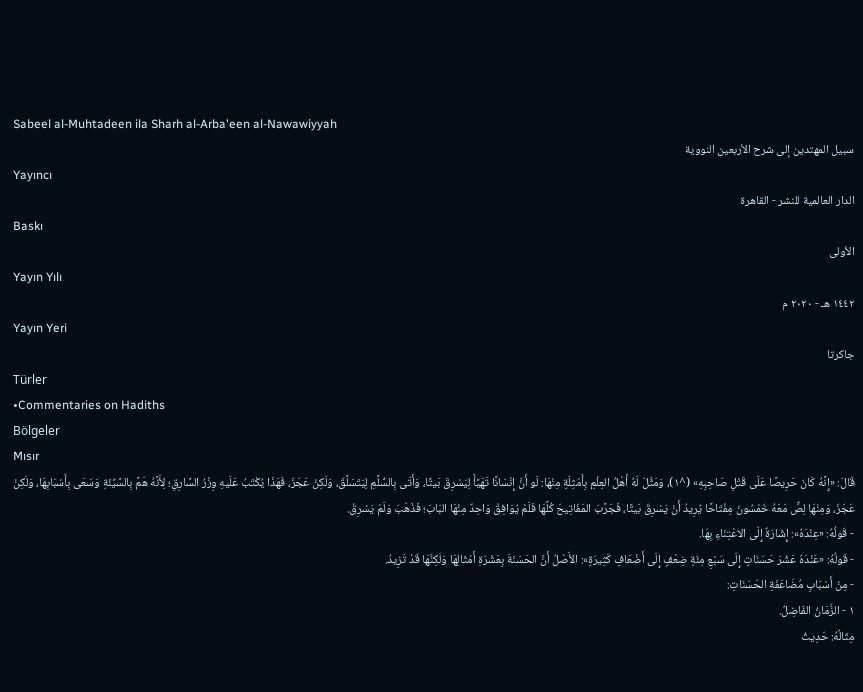Sabeel al-Muhtadeen ila Sharh al-Arba'een al-Nawawiyyah
سبيل المهتدين إلى شرح الأربعين النووية
Yayıncı
الدار العالمية للنشر - القاهرة
Baskı
الأولى
Yayın Yılı
١٤٤٢ هـ - ٢٠٢٠ م
Yayın Yeri
جاكرتا
Türler
•Commentaries on Hadiths
Bölgeler
Mısır
قَالَ: «إِنَّهُ كَانَ حَرِيصًا عَلَى قَتْلِ صَاحِبِهِ» (^١)، وَمَثَّلَ لَهُ أَهْلُ العِلْمِ بِأَمْثِلَةٍ مِنْهَا: لَو أَنَّ إِنْسَانًا تَهَيَّأَ لِيَسْرِقَ بَيتًا، وَأَتَى بِالسُّلَّمِ لِيَتَسَلَّقَ، وَلَكِنْ عَجَزَ، فَهَذَا يُكْتَبُ عَلَيهِ وِزْرُ السَّارِقِ؛ لِأَنَّهُ هَمَّ بِالسَّيِّئَةِ وَسَعَى بِأَسْبَابِهَا، وَلَكِنْ عَجَزَ، وَمِنْهَا لِصٌّ مَعَهُ خَمْسُونَ مِفْتَاحًا يُرِيدُ أَنْ يَسْرِقَ بَيتًا، فَجَرَّبَ المَفَاتِيحَ كُلَّهَا فَلَمْ يُوَافِقْ وَاحِدٌ مِنْهَا البَابَ؛ فَذَهَبَ وَلَمْ يَسْرِقْ.
- قَولُهُ: «عِنْدَهُ»: إِشَارَةٌ إِلَى الاعْتِنَاءِ بِهَا.
- قَولُهُ: «عَنْدَهُ عَشْرَ حَسَنَاتٍ إِلَى سَبْعِ مِئَةِ ضِعْفٍ إِلَى أَضْعَافٍ كَثِيرَةٍ»: الأَصْلُ أَنَّ الحَسَنَةَ بِعَشْرَةِ أَمْثَالِهَا وَلَكِنَّهَا قَدْ تَزِيدُ.
- مِنْ أَسْبَابِ مُضَاعَفَةِ الحَسَنَاتِ:
١ - الزَّمَانُ الفَاضِلُ.
مِثَالُهُ: حَدِيثُ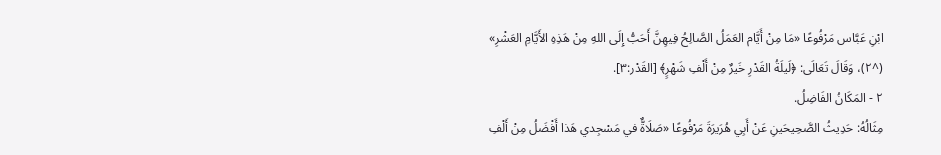ابْنِ عَبَّاس مَرْفُوعًا «مَا مِنْ أَيَّام العَمَلُ الصَّالِحُ فِيهِنَّ أَحَبُّ إِلَى اللهِ مِنْ هَذِهِ الأَيَّامِ العَشْرِ» (^٢)، وَقَالَ تَعَالَى: ﴿لَيلَةُ القَدْرِ خَيرٌ مِنْ أَلْفِ شَهْرٍ﴾ [القَدْر:٣].
٢ - المَكَانُ الفَاضِلُ.
مِثَالُهُ: حَدِيثُ الصَّحِيحَينِ عَنْ أَبِي هُرَيرَةَ مَرْفُوعًا «صَلَاةٌّ في مَسْجِدي هَذا أَفْضَلُ مِنْ أَلْفِ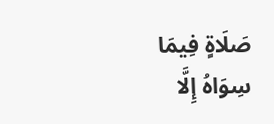صَلَاةٍ فِيمَا سِوَاهُ إِلَّا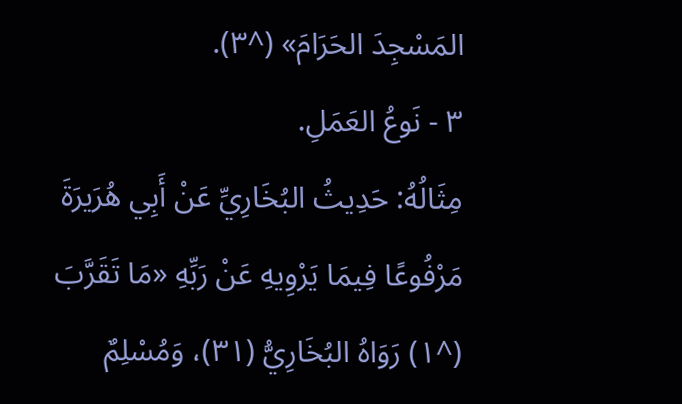المَسْجِدَ الحَرَامَ» (^٣).
٣ - نَوعُ العَمَلِ.
مِثَالُهُ: حَدِيثُ البُخَارِيِّ عَنْ أَبِي هُرَيرَةَ مَرْفُوعًا فِيمَا يَرْوِيهِ عَنْ رَبِّهِ «مَا تَقَرَّبَ
(^١) رَوَاهُ البُخَارِيُّ (٣١)، وَمُسْلِمٌ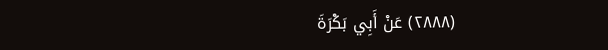(٢٨٨٨) عَنْ أَبِي بَكْرَةَ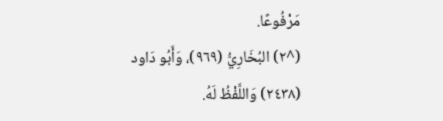مَرْفُوعًا.
(^٢) البُخَارِيُّ (٩٦٩)، وَأَبُو دَاود (٢٤٣٨) وَاللَّفْظُ لَهُ.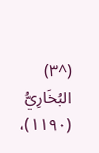(^٣) البُخَارِيُّ (١١٩٠)،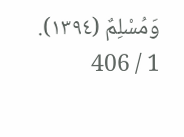وَمُسْلِمٌ (١٣٩٤).
1 / 406